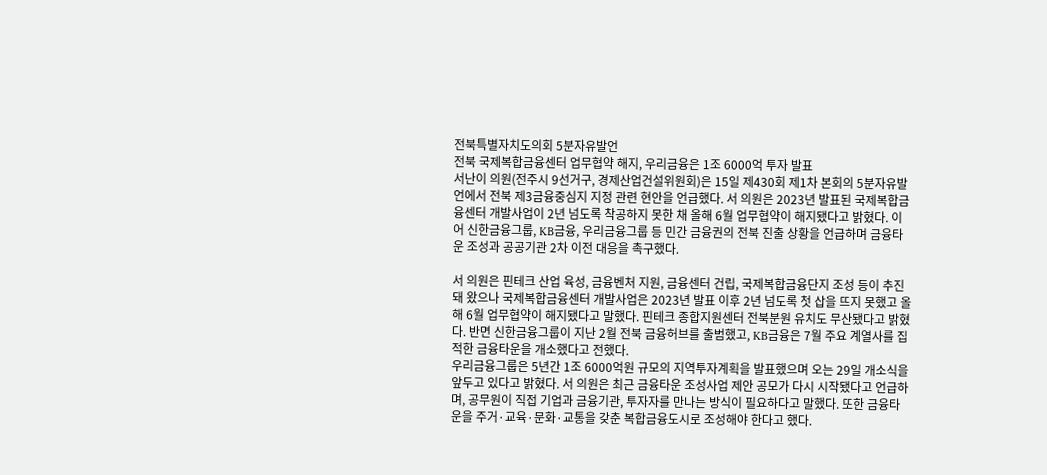전북특별자치도의회 5분자유발언
전북 국제복합금융센터 업무협약 해지, 우리금융은 1조 6000억 투자 발표
서난이 의원(전주시 9선거구, 경제산업건설위원회)은 15일 제430회 제1차 본회의 5분자유발언에서 전북 제3금융중심지 지정 관련 현안을 언급했다. 서 의원은 2023년 발표된 국제복합금융센터 개발사업이 2년 넘도록 착공하지 못한 채 올해 6월 업무협약이 해지됐다고 밝혔다. 이어 신한금융그룹, KB금융, 우리금융그룹 등 민간 금융권의 전북 진출 상황을 언급하며 금융타운 조성과 공공기관 2차 이전 대응을 촉구했다.

서 의원은 핀테크 산업 육성, 금융벤처 지원, 금융센터 건립, 국제복합금융단지 조성 등이 추진돼 왔으나 국제복합금융센터 개발사업은 2023년 발표 이후 2년 넘도록 첫 삽을 뜨지 못했고 올해 6월 업무협약이 해지됐다고 말했다. 핀테크 종합지원센터 전북분원 유치도 무산됐다고 밝혔다. 반면 신한금융그룹이 지난 2월 전북 금융허브를 출범했고, KB금융은 7월 주요 계열사를 집적한 금융타운을 개소했다고 전했다.
우리금융그룹은 5년간 1조 6000억원 규모의 지역투자계획을 발표했으며 오는 29일 개소식을 앞두고 있다고 밝혔다. 서 의원은 최근 금융타운 조성사업 제안 공모가 다시 시작됐다고 언급하며, 공무원이 직접 기업과 금융기관, 투자자를 만나는 방식이 필요하다고 말했다. 또한 금융타운을 주거·교육·문화·교통을 갖춘 복합금융도시로 조성해야 한다고 했다.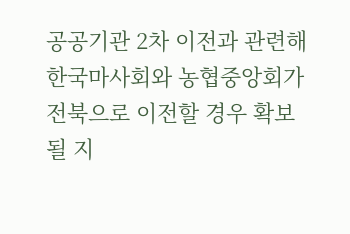공공기관 2차 이전과 관련해 한국마사회와 농협중앙회가 전북으로 이전할 경우 확보될 지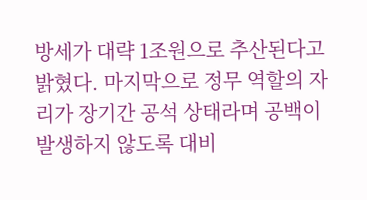방세가 대략 1조원으로 추산된다고 밝혔다. 마지막으로 정무 역할의 자리가 장기간 공석 상태라며 공백이 발생하지 않도록 대비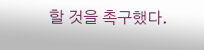할 것을 촉구했다.